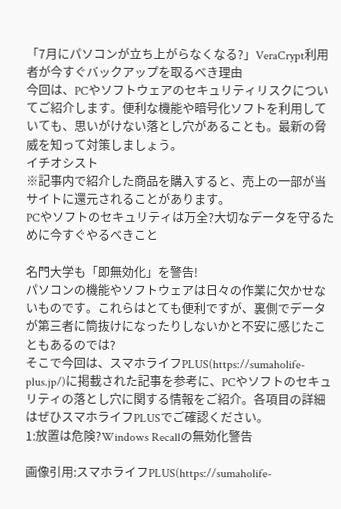「7月にパソコンが立ち上がらなくなる?」VeraCrypt利用者が今すぐバックアップを取るべき理由
今回は、PCやソフトウェアのセキュリティリスクについてご紹介します。便利な機能や暗号化ソフトを利用していても、思いがけない落とし穴があることも。最新の脅威を知って対策しましょう。
イチオシスト
※記事内で紹介した商品を購入すると、売上の一部が当サイトに還元されることがあります。
PCやソフトのセキュリティは万全?大切なデータを守るために今すぐやるべきこと

名門大学も「即無効化」を警告!
パソコンの機能やソフトウェアは日々の作業に欠かせないものです。これらはとても便利ですが、裏側でデータが第三者に筒抜けになったりしないかと不安に感じたこともあるのでは?
そこで今回は、スマホライフPLUS(https://sumaholife-plus.jp/)に掲載された記事を参考に、PCやソフトのセキュリティの落とし穴に関する情報をご紹介。各項目の詳細はぜひスマホライフPLUSでご確認ください。
1:放置は危険?Windows Recallの無効化警告

画像引用:スマホライフPLUS(https://sumaholife-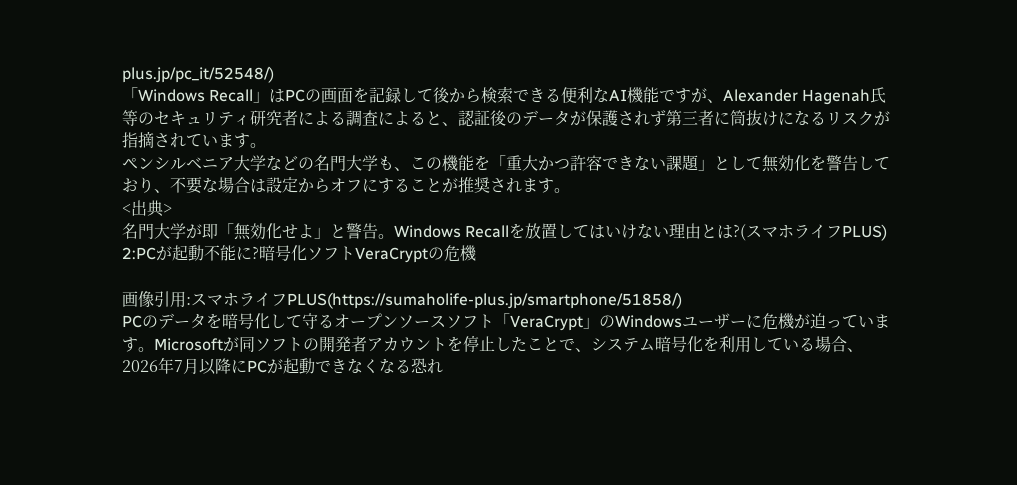plus.jp/pc_it/52548/)
「Windows Recall」はPCの画面を記録して後から検索できる便利なAI機能ですが、Alexander Hagenah氏等のセキュリティ研究者による調査によると、認証後のデータが保護されず第三者に筒抜けになるリスクが指摘されています。
ペンシルベニア大学などの名門大学も、この機能を「重大かつ許容できない課題」として無効化を警告しており、不要な場合は設定からオフにすることが推奨されます。
<出典>
名門大学が即「無効化せよ」と警告。Windows Recallを放置してはいけない理由とは?(スマホライフPLUS)
2:PCが起動不能に?暗号化ソフトVeraCryptの危機

画像引用:スマホライフPLUS(https://sumaholife-plus.jp/smartphone/51858/)
PCのデータを暗号化して守るオープンソースソフト「VeraCrypt」のWindowsユーザーに危機が迫っています。Microsoftが同ソフトの開発者アカウントを停止したことで、システム暗号化を利用している場合、2026年7月以降にPCが起動できなくなる恐れ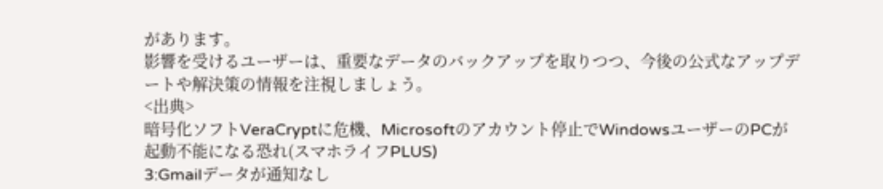があります。
影響を受けるユーザーは、重要なデータのバックアップを取りつつ、今後の公式なアップデートや解決策の情報を注視しましょう。
<出典>
暗号化ソフトVeraCryptに危機、Microsoftのアカウント停止でWindowsユーザーのPCが起動不能になる恐れ(スマホライフPLUS)
3:Gmailデータが通知なし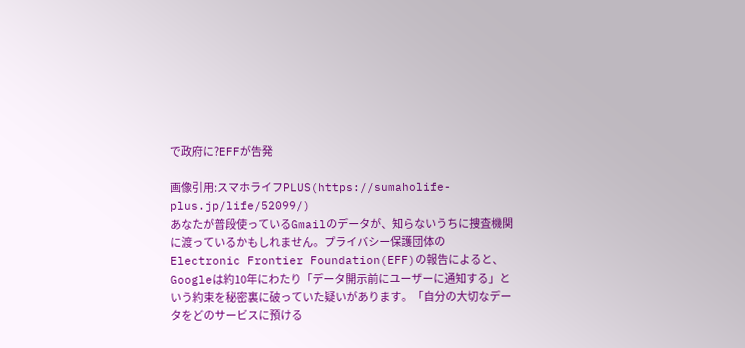で政府に?EFFが告発

画像引用:スマホライフPLUS(https://sumaholife-plus.jp/life/52099/)
あなたが普段使っているGmailのデータが、知らないうちに捜査機関に渡っているかもしれません。プライバシー保護団体のElectronic Frontier Foundation(EFF)の報告によると、Googleは約10年にわたり「データ開示前にユーザーに通知する」という約束を秘密裏に破っていた疑いがあります。「自分の大切なデータをどのサービスに預ける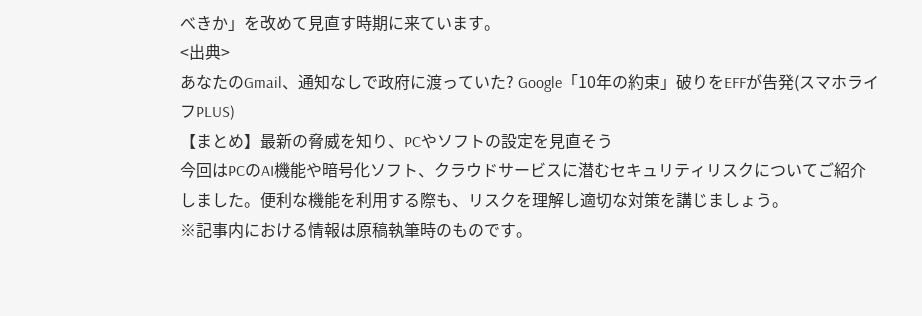べきか」を改めて見直す時期に来ています。
<出典>
あなたのGmail、通知なしで政府に渡っていた? Google「10年の約束」破りをEFFが告発(スマホライフPLUS)
【まとめ】最新の脅威を知り、PCやソフトの設定を見直そう
今回はPCのAI機能や暗号化ソフト、クラウドサービスに潜むセキュリティリスクについてご紹介しました。便利な機能を利用する際も、リスクを理解し適切な対策を講じましょう。
※記事内における情報は原稿執筆時のものです。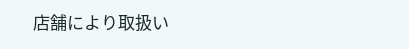店舗により取扱い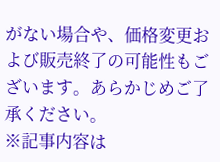がない場合や、価格変更および販売終了の可能性もございます。あらかじめご了承ください。
※記事内容は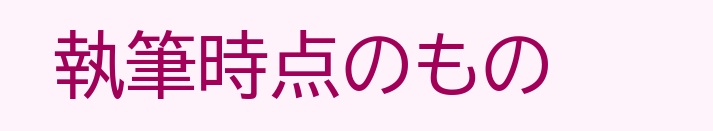執筆時点のもの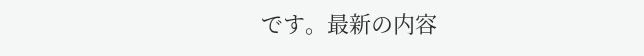です。最新の内容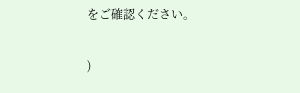をご確認ください。

)